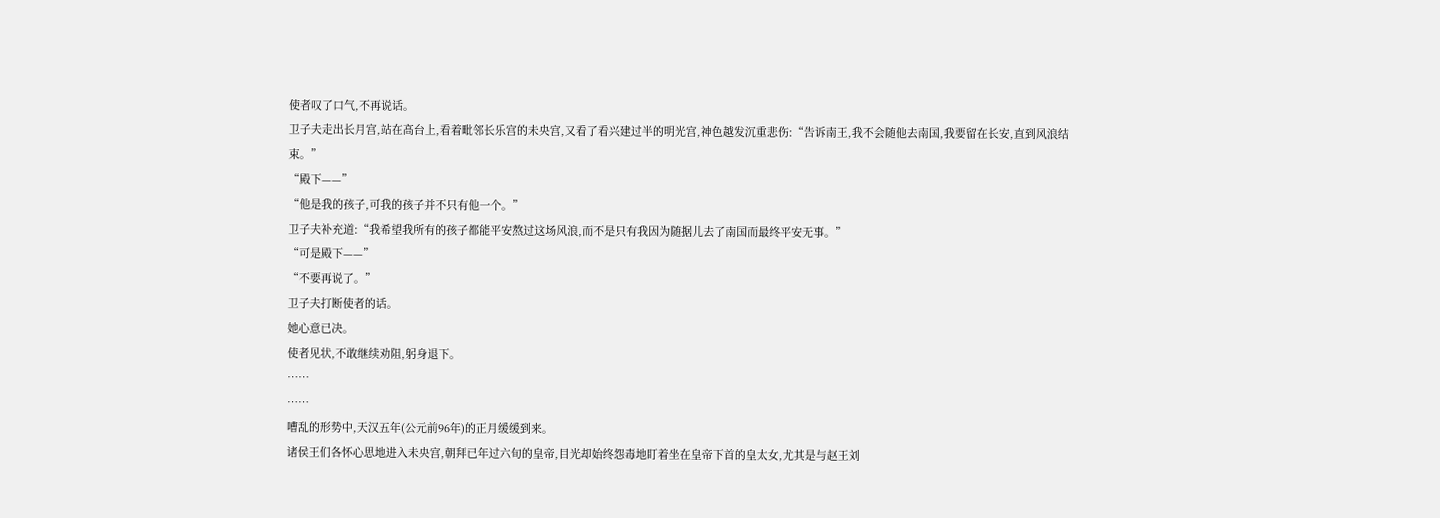使者叹了口气,不再说话。
卫子夫走出长月宫,站在高台上,看着毗邻长乐宫的未央宫,又看了看兴建过半的明光宫,神色越发沉重悲伤:“告诉南王,我不会随他去南国,我要留在长安,直到风浪结束。”
“殿下——”
“他是我的孩子,可我的孩子并不只有他一个。”
卫子夫补充道:“我希望我所有的孩子都能平安熬过这场风浪,而不是只有我因为随据儿去了南国而最终平安无事。”
“可是殿下——”
“不要再说了。”
卫子夫打断使者的话。
她心意已决。
使者见状,不敢继续劝阻,躬身退下。
……
……
嘈乱的形势中,天汉五年(公元前96年)的正月缓缓到来。
诸侯王们各怀心思地进入未央宫,朝拜已年过六旬的皇帝,目光却始终怨毒地盯着坐在皇帝下首的皇太女,尤其是与赵王刘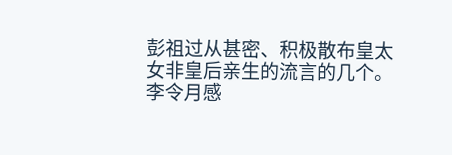彭祖过从甚密、积极散布皇太女非皇后亲生的流言的几个。
李令月感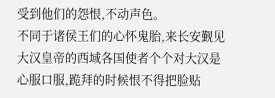受到他们的怨恨,不动声色。
不同于诸侯王们的心怀鬼胎,来长安觐见大汉皇帝的西域各国使者个个对大汉是心服口服,跪拜的时候恨不得把脸贴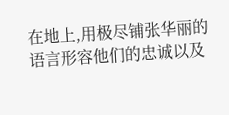在地上,用极尽铺张华丽的语言形容他们的忠诚以及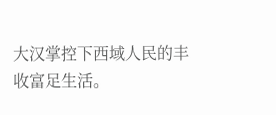大汉掌控下西域人民的丰收富足生活。